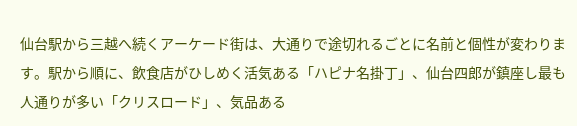仙台駅から三越へ続くアーケード街は、大通りで途切れるごとに名前と個性が変わります。駅から順に、飲食店がひしめく活気ある「ハピナ名掛丁」、仙台四郎が鎮座し最も人通りが多い「クリスロード」、気品ある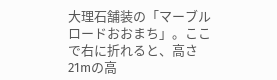大理石舗装の「マーブルロードおおまち」。ここで右に折れると、高さ21mの高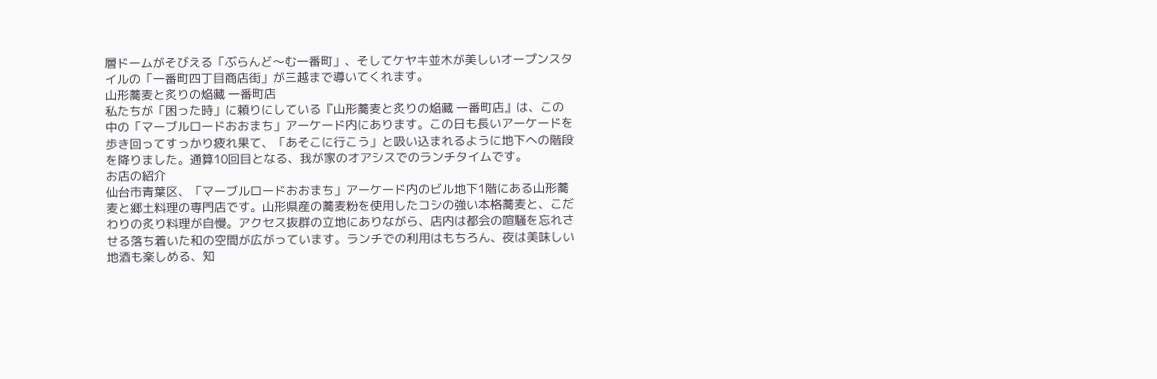層ドームがそびえる「ぶらんど〜む一番町」、そしてケヤキ並木が美しいオープンスタイルの「一番町四丁目商店街」が三越まで導いてくれます。
山形蕎麦と炙りの焔藏 一番町店
私たちが「困った時」に頼りにしている『山形蕎麦と炙りの焔藏 一番町店』は、この中の「マーブルロードおおまち」アーケード内にあります。この日も長いアーケードを歩き回ってすっかり疲れ果て、「あそこに行こう」と吸い込まれるように地下への階段を降りました。通算10回目となる、我が家のオアシスでのランチタイムです。
お店の紹介
仙台市青葉区、「マーブルロードおおまち」アーケード内のビル地下1階にある山形蕎麦と郷土料理の専門店です。山形県産の蕎麦粉を使用したコシの強い本格蕎麦と、こだわりの炙り料理が自慢。アクセス抜群の立地にありながら、店内は都会の喧騒を忘れさせる落ち着いた和の空間が広がっています。ランチでの利用はもちろん、夜は美味しい地酒も楽しめる、知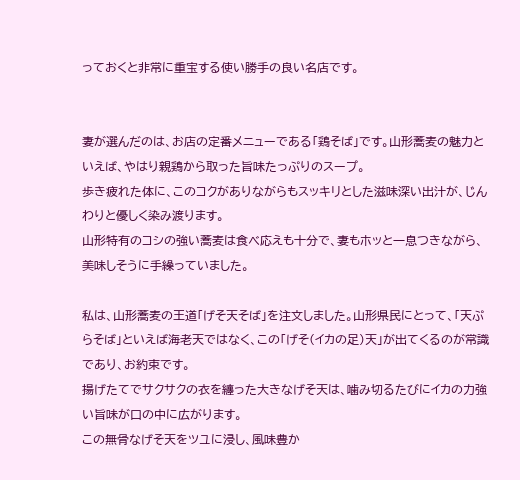っておくと非常に重宝する使い勝手の良い名店です。


妻が選んだのは、お店の定番メニューである「鶏そば」です。山形蕎麦の魅力といえば、やはり親鶏から取った旨味たっぷりのスープ。
歩き疲れた体に、このコクがありながらもスッキリとした滋味深い出汁が、じんわりと優しく染み渡ります。
山形特有のコシの強い蕎麦は食べ応えも十分で、妻もホッと一息つきながら、美味しそうに手繰っていました。

私は、山形蕎麦の王道「げそ天そば」を注文しました。山形県民にとって、「天ぷらそば」といえば海老天ではなく、この「げそ(イカの足)天」が出てくるのが常識であり、お約束です。
揚げたてでサクサクの衣を纏った大きなげそ天は、噛み切るたびにイカの力強い旨味が口の中に広がります。
この無骨なげそ天をツユに浸し、風味豊か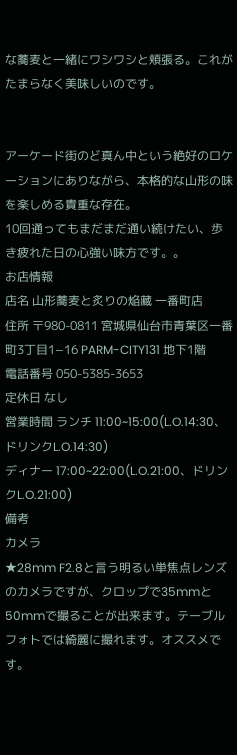な蕎麦と一緒にワシワシと頬張る。これがたまらなく美味しいのです。


アーケード街のど真ん中という絶好のロケーションにありながら、本格的な山形の味を楽しめる貴重な存在。
10回通ってもまだまだ通い続けたい、歩き疲れた日の心強い味方です。。
お店情報
店名 山形蕎麦と炙りの焔藏 一番町店
住所 〒980-0811 宮城県仙台市青葉区一番町3丁目1−16 PARM-CITY131 地下1階
電話番号 050-5385-3653
定休日 なし
営業時間 ランチ 11:00~15:00(L.O.14:30、ドリンクL.O.14:30)
ディナー 17:00~22:00(L.O.21:00、ドリンクL.O.21:00)
備考
カメラ
★28mm F2.8と言う明るい単焦点レンズのカメラですが、クロップで35mmと50mmで撮ることが出来ます。テーブルフォトでは綺麗に撮れます。オススメです。